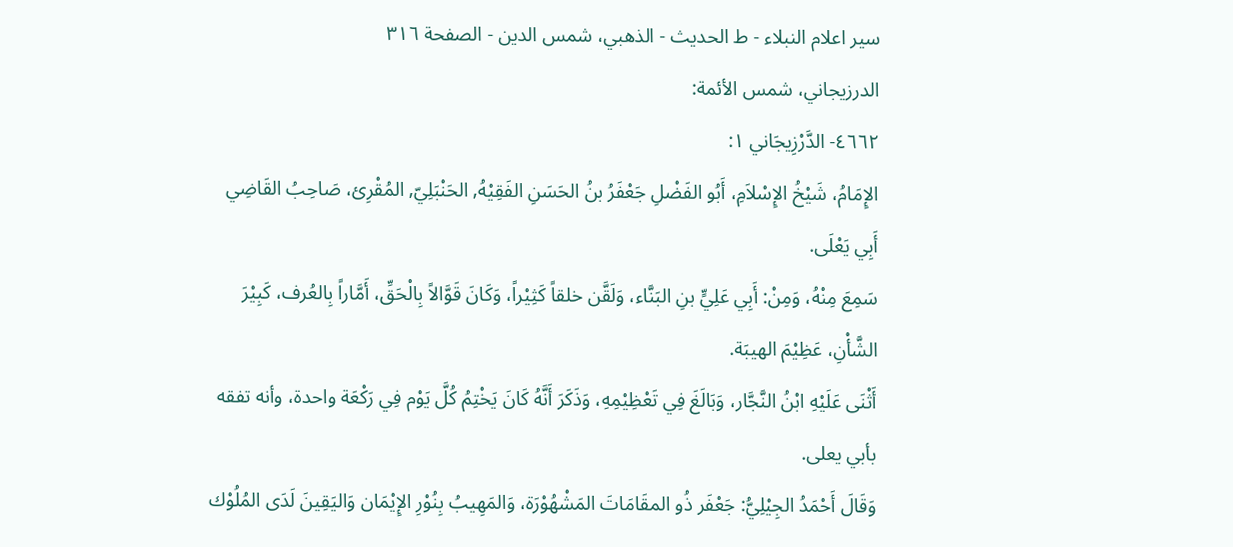سير اعلام النبلاء - ط الحديث - الذهبي، شمس الدين - الصفحة ٣١٦
الدرزيجاني، شمس الأئمة:
٤٦٦٢- الدَّرْزِيجَاني ١:
الإِمَامُ، شَيْخُ الإِسْلاَمِ، أَبُو الفَضْلِ جَعْفَرُ بنُ الحَسَنِ الفَقِيْهُ, الحَنْبَلِيّ, المُقْرِئ، صَاحِبُ القَاضِي أَبِي يَعْلَى.
سَمِعَ مِنْهُ، وَمِنْ: أَبِي عَلِيٍّ بنِ البَنَّاء، وَلَقَّن خلقاً كَثِيْراً، وَكَانَ قَوَّالاً بِالْحَقِّ، أَمَّاراً بِالعُرف، كَبِيْرَ الشَّأْنِ، عَظِيْمَ الهيبَة.
أَثْنَى عَلَيْهِ ابْنُ النَّجَّار، وَبَالَغَ فِي تَعْظِيْمِهِ، وَذَكَرَ أَنَّهُ كَانَ يَخْتِمُ كُلَّ يَوْم فِي رَكْعَة واحدة، وأنه تفقه بأبي يعلى.
وَقَالَ أَحْمَدُ الجِيْلِيُّ: جَعْفَر ذُو المقَامَاتَ المَشْهُوْرَة، وَالمَهِيبُ بِنُوْرِ الإِيْمَان وَاليَقِينَ لَدَى المُلُوْك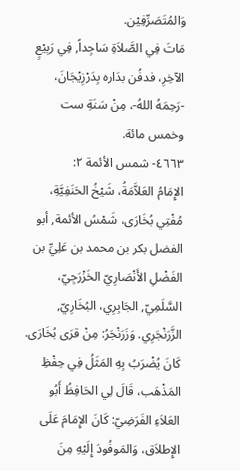وَالمُتَصَرِّفِيْن.
مَاتَ فِي الصَّلاَةِ سَاجِداً, فِي رَبِيْعٍ الآخِرِ، فدفُن بدَاره بِدَرْزِيْجَانَ، -رَحِمَهُ اللهُ-، مِنْ سَنَةِ ست وخمس مائة.
٤٦٦٣- شمس الأئمة ٢:
الإِمَامُ العَلاَّمَةُ، شَيْخُ الحَنَفِيَّةِ، مُفْتِي بُخَارَى، شَمْسُ الأئمة, أبو الفضل بكر بن محمد بن عَلِيِّ بن الفَضْلِ الأَنْصَارِيّ الخَزْرَجِيّ، السَّلَمِيّ, الجَابِرِي، البُخَارِيّ, الزَّرَنْجَرِي. وَزَرَنْجَرُ: مِنْ قرَى بُخَارَى.
كَانَ يُضْرَبُ بِهِ المَثَلُ فِي حِفْظِ المَذْهَب، قَالَ لِي الحَافِظُ أَبُو العَلاَءِ الفَرَضِيّ: كَانَ الإِمَامَ عَلَى الإِطلاَق، وَالمَوفُودَ إِلَيْهِ مِنَ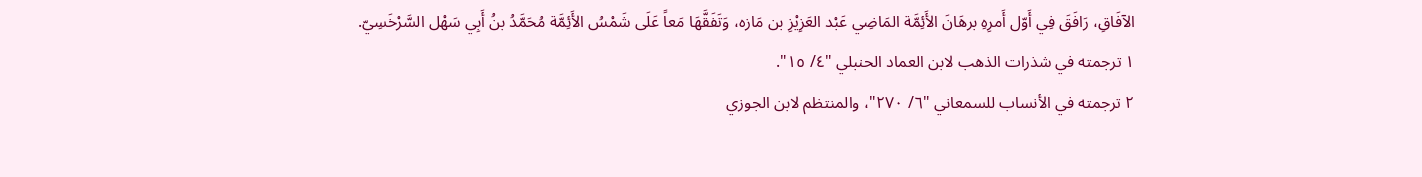الآفَاقِ، رَافَقَ فِي أَوّل أَمرِهِ برهَانَ الأَئِمَّة المَاضِي عَبْد العَزِيْزِ بن مَازه، وَتَفَقَّهَا مَعاً عَلَى شَمْسُ الأَئِمَّة مُحَمَّدُ بنُ أَبِي سَهْل السَّرْخَسِيّ.
١ ترجمته في شذرات الذهب لابن العماد الحنبلي "٤/ ١٥".
٢ ترجمته في الأنساب للسمعاني "٦/ ٢٧٠"، والمنتظم لابن الجوزي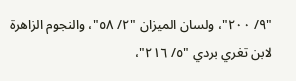"٩/ ٢٠٠"، ولسان الميزان "٢/ ٥٨"، والنجوم الزاهرة لابن تغري بردي "٥/ ٢١٦"،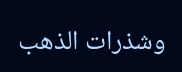وشذرات الذهب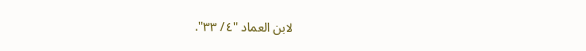لابن العماد "٤/ ٣٣".